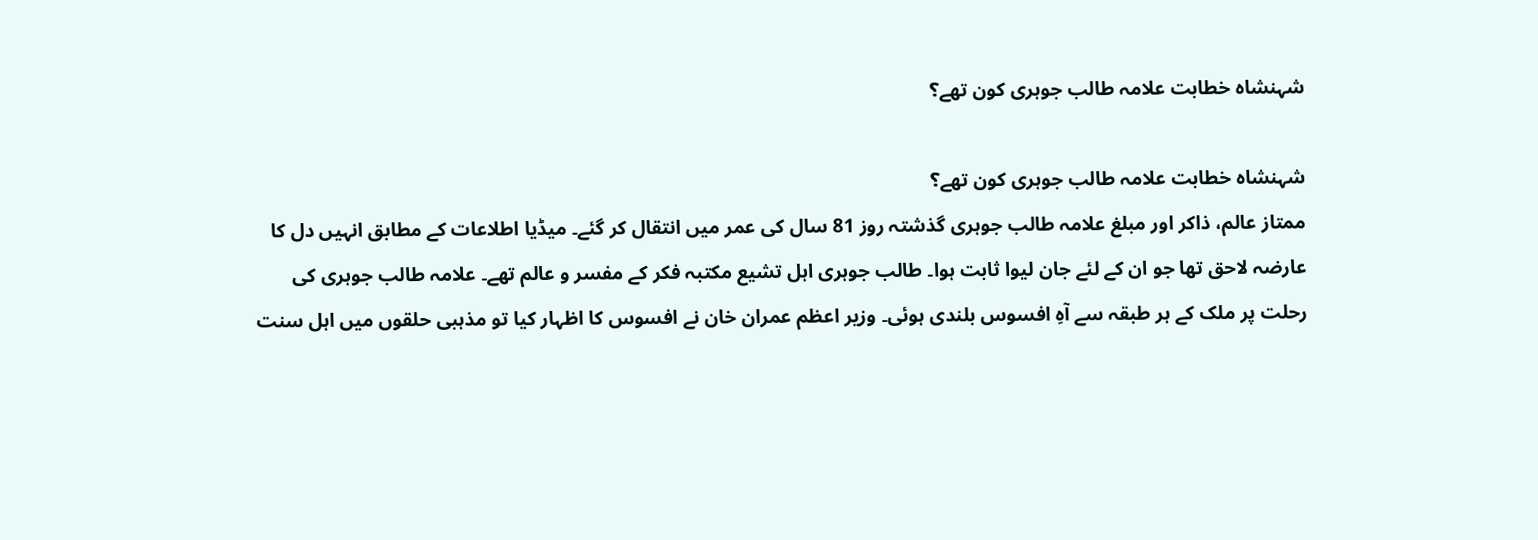شہنشاہ خطابت علامہ طالب جوہری کون تھے؟

شہنشاہ خطابت علامہ طالب جوہری کون تھے؟
ممتاز عالم، ذاکر اور مبلغ علامہ طالب جوہری گذشتہ روز 81 سال کی عمر میں انتقال کر گئے۔ میڈیا اطلاعات کے مطابق انہیں دل کا عارضہ لاحق تھا جو ان کے لئے جان لیوا ثابت ہوا۔ طالب جوہری اہل تشیع مکتبہ فکر کے مفسر و عالم تھے۔ علامہ طالب جوہری کی رحلت پر ملک کے ہر طبقہ سے آہِ افسوس بلندی ہوئی۔ وزیر اعظم عمران خان نے افسوس کا اظہار کیا تو مذہبی حلقوں میں اہل سنت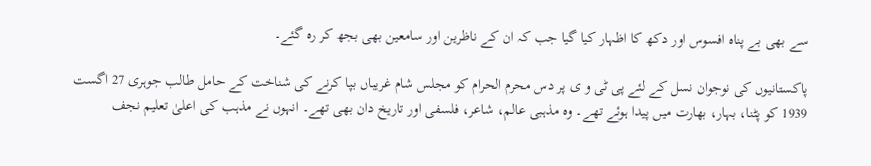سے بھی بے پناہ افسوس اور دکھ کا اظہار کیا گیا جب کہ ان کے ناظرین اور سامعین بھی بجھ کر رہ گئے۔

پاکستانیوں کی نوجوان نسل کے لئے پی ٹی و ی پر دس محرم الحرام کو مجلس شام غریباں بپا کرنے کی شناخت کے حامل طالب جوہری 27 اگست 1939 کو پٹنا، بہار، بھارت میں پیدا ہوئے تھے۔ وہ مذہبی عالم، شاعر، فلسفی اور تاریخ دان بھی تھے۔ انہوں نے مذہب کی اعلیٰ تعلیم نجف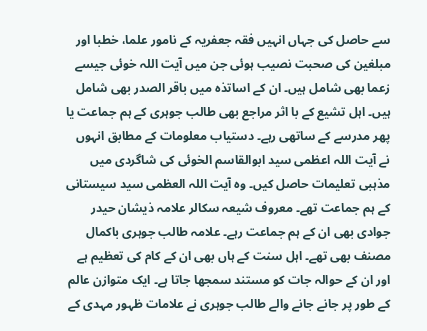سے حاصل کی جہاں انہیں فقہ جعفریہ کے نامور علما، خطبا اور مبلغین کی صحبت نصیب ہوئی جن میں آیت اللہ خوئی جیسے زعما بھی شامل ہیں۔ ان کے اساتذہ میں باقر الصدر بھی شامل ہیں۔ اہل تشیع کے با اثر مراجع بھی طالب جوہری کے ہم جماعت یا پھر مدرسے کے ساتھی رہے۔ دستیاب معلومات کے مطابق انہوں نے آیت اللہ اعظمی سید ابوالقاسم الخوئی کی شاگردی میں مذہبی تعلیمات حاصل کیں۔ وہ آیت اللہ العظمی سید سیستانی کے ہم جماعت تھے۔ معروف شیعہ سکالر علامہ ذیشان حیدر جوادی بھی ان کے ہم جماعت رہے۔ علامہ طالب جوہری باکمال مصنف بھی تھے۔ اہل سنت کے ہاں بھی ان کے کام کی تعظیم ہے اور ان کے حوالہ جات کو مستند سمجھا جاتا ہے۔ ایک متوازن عالم کے طور پر جانے جانے والے طالب جوہری نے علامات ظہور مہدی کے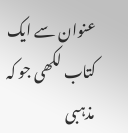عنوان سے ایک کتاب لکھی جو کہ مذہبی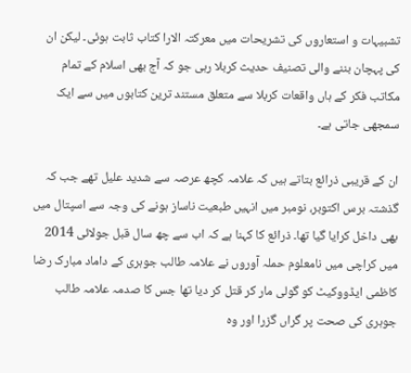تشبیہات و استعاروں کی تشریحات میں معرکتہ الارا کتاب ثابت ہوئی۔ لیکن ان کی پہچان بننے والی تصنیف حدیث کربلا رہی جو کہ آج بھی اسلام کے تمام مکاتب فکر کے ہاں واقعات کربلا سے متعلق مستند ترین کتابوں میں سے ایک سمجھی جاتی ہے۔

ان کے قریبی ذرائع بتاتے ہیں کہ علامہ کچھ عرصہ سے شدید علیل تھے جب کہ گذشتہ برس اکتوبر، نومبر میں انہیں طبعیت ناساز ہونے کی وجہ سے اسپتال میں بھی داخل کرایا گیا تھا۔ ذرائع کا کہنا ہے کہ اب سے چھ سال قبل جولائی 2014 میں کراچی میں نامعلوم حملہ آوروں نے علامہ طالب جوہری کے داماد مبارک رضا کاظمی ایڈووکیٹ کو گولی مار کر قتل کر دیا تھا جس کا صدمہ علامہ طالب جوہری کی صحت پر گراں گزرا اور وہ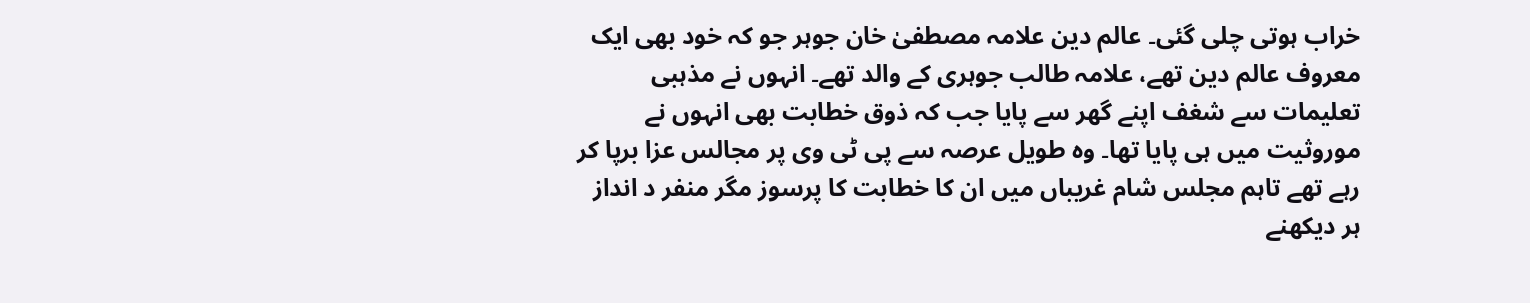خراب ہوتی چلی گئی۔ عالم دین علامہ مصطفیٰ خان جوہر جو کہ خود بھی ایک معروف عالم دین تھے، علامہ طالب جوہری کے والد تھے۔ انہوں نے مذہبی تعلیمات سے شغف اپنے گھر سے پایا جب کہ ذوق خطابت بھی انہوں نے موروثیت میں ہی پایا تھا۔ وہ طویل عرصہ سے پی ٹی وی پر مجالس عزا برپا کر رہے تھے تاہم مجلس شام غریباں میں ان کا خطابت کا پرسوز مگر منفر د انداز ہر دیکھنے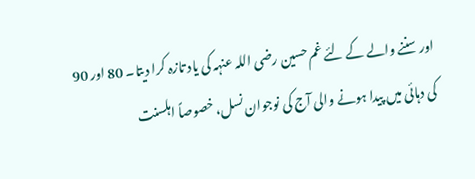اور سننے والے کے لئے غم حسین رضی اللہ عنہہ کی یاد تازہ کرا دیتا۔ 80 اور 90 کی دہائی میں پیدا ہونے والی آج کی نوجوان نسل، خصوصاً اہلسنت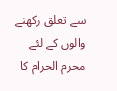سے تعلق رکھنے والوں کے لئے محرم الحرام کا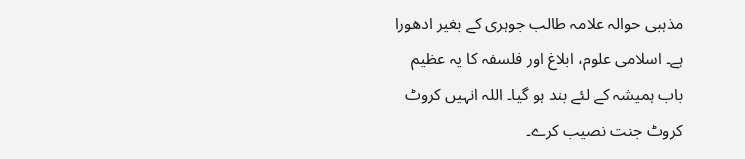مذہبی حوالہ علامہ طالب جوہری کے بغیر ادھورا ہے۔ اسلامی علوم، ابلاغ اور فلسفہ کا یہ عظیم باب ہمیشہ کے لئے بند ہو گیا۔ اللہ انہیں کروٹ کروٹ جنت نصیب کرے۔